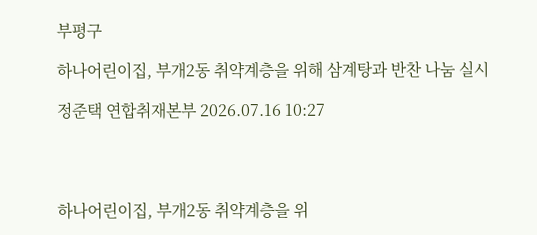부평구

하나어린이집, 부개2동 취약계층을 위해 삼계탕과 반찬 나눔 실시

정준택 연합취재본부 2026.07.16 10:27




하나어린이집, 부개2동 취약계층을 위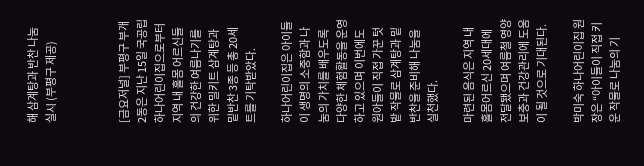해 삼계탕과 반찬 나눔 실시 (부평구 제공)



[금요저널] 부평구 부개2동은 지난 15일 국공립 하나어린이집으로부터 지역 내 홀몸 어르신들의 건강한 여름나기를 위한 밀키트 삼계탕과 밑반찬 3종 등 총 20세트를 기탁받았다.

하나어린이집은 아이들이 생명의 소중함과 나눔의 가치를 배우도록 다양한 체험활동을 운영하고 있으며 이번에도 원아들이 직접 가꾼 텃밭 작물로 삼계탕과 밑반찬을 준비해 나눔을 실천했다.

마련된 음식은 지역 내 홀몸어르신 20세대에 전달됐으며 여름철 영양 보충과 건강관리에 도움이 될 것으로 기대된다.

박미숙 하나어린이집 원장은 “아이들이 직접 키운 작물로 나눔의 기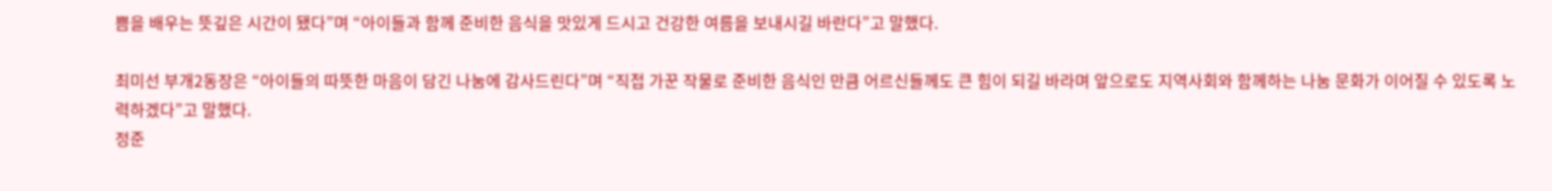쁨을 배우는 뜻깊은 시간이 됐다”며 “아이들과 함께 준비한 음식을 맛있게 드시고 건강한 여름을 보내시길 바란다”고 말했다.

최미선 부개2동장은 “아이들의 따뜻한 마음이 담긴 나눔에 감사드린다”며 “직접 가꾼 작물로 준비한 음식인 만큼 어르신들께도 큰 힘이 되길 바라며 앞으로도 지역사회와 함께하는 나눔 문화가 이어질 수 있도록 노력하겠다”고 말했다.
정준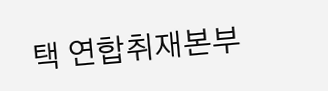택 연합취재본부